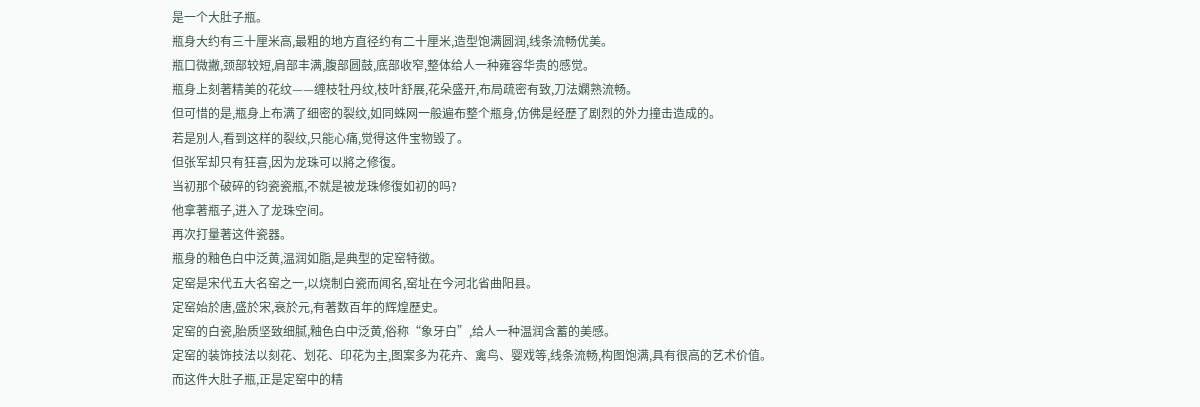是一个大肚子瓶。
瓶身大约有三十厘米高,最粗的地方直径约有二十厘米,造型饱满圆润,线条流畅优美。
瓶口微撇,颈部较短,肩部丰满,腹部圆鼓,底部收窄,整体给人一种雍容华贵的感觉。
瓶身上刻著精美的花纹——缠枝牡丹纹,枝叶舒展,花朵盛开,布局疏密有致,刀法嫻熟流畅。
但可惜的是,瓶身上布满了细密的裂纹,如同蛛网一般遍布整个瓶身,仿佛是经歷了剧烈的外力撞击造成的。
若是別人,看到这样的裂纹,只能心痛,觉得这件宝物毁了。
但张军却只有狂喜,因为龙珠可以將之修復。
当初那个破碎的钧瓷瓷瓶,不就是被龙珠修復如初的吗?
他拿著瓶子,进入了龙珠空间。
再次打量著这件瓷器。
瓶身的釉色白中泛黄,温润如脂,是典型的定窑特徵。
定窑是宋代五大名窑之一,以烧制白瓷而闻名,窑址在今河北省曲阳县。
定窑始於唐,盛於宋,衰於元,有著数百年的辉煌歷史。
定窑的白瓷,胎质坚致细腻,釉色白中泛黄,俗称“象牙白”,给人一种温润含蓄的美感。
定窑的装饰技法以刻花、划花、印花为主,图案多为花卉、禽鸟、婴戏等,线条流畅,构图饱满,具有很高的艺术价值。
而这件大肚子瓶,正是定窑中的精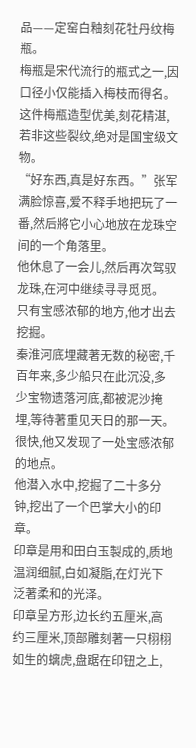品——定窑白釉刻花牡丹纹梅瓶。
梅瓶是宋代流行的瓶式之一,因口径小仅能插入梅枝而得名。
这件梅瓶造型优美,刻花精湛,若非这些裂纹,绝对是国宝级文物。
“好东西,真是好东西。”张军满脸惊喜,爱不释手地把玩了一番,然后將它小心地放在龙珠空间的一个角落里。
他休息了一会儿,然后再次驾驭龙珠,在河中继续寻寻觅觅。
只有宝感浓郁的地方,他才出去挖掘。
秦淮河底埋藏著无数的秘密,千百年来,多少船只在此沉没,多少宝物遗落河底,都被泥沙掩埋,等待著重见天日的那一天。
很快,他又发现了一处宝感浓郁的地点。
他潜入水中,挖掘了二十多分钟,挖出了一个巴掌大小的印章。
印章是用和田白玉製成的,质地温润细腻,白如凝脂,在灯光下泛著柔和的光泽。
印章呈方形,边长约五厘米,高约三厘米,顶部雕刻著一只栩栩如生的螭虎,盘踞在印钮之上,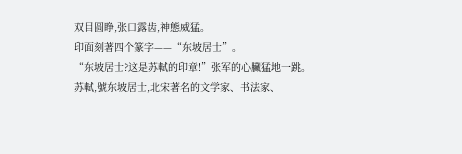双目圆睁,张口露齿,神態威猛。
印面刻著四个篆字——“东坡居士”。
“东坡居士?这是苏軾的印章!”张军的心臟猛地一跳。
苏軾,號东坡居士,北宋著名的文学家、书法家、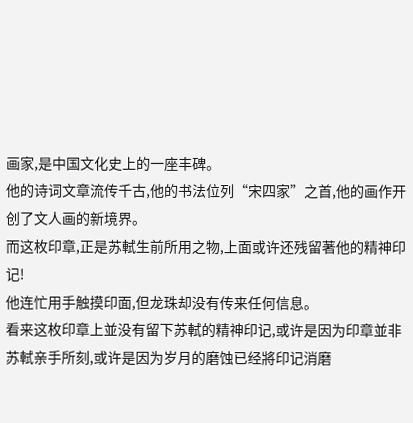画家,是中国文化史上的一座丰碑。
他的诗词文章流传千古,他的书法位列“宋四家”之首,他的画作开创了文人画的新境界。
而这枚印章,正是苏軾生前所用之物,上面或许还残留著他的精神印记!
他连忙用手触摸印面,但龙珠却没有传来任何信息。
看来这枚印章上並没有留下苏軾的精神印记,或许是因为印章並非苏軾亲手所刻,或许是因为岁月的磨蚀已经將印记消磨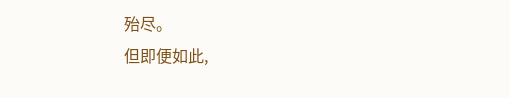殆尽。
但即便如此,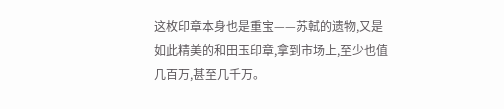这枚印章本身也是重宝——苏軾的遗物,又是如此精美的和田玉印章,拿到市场上,至少也值几百万,甚至几千万。